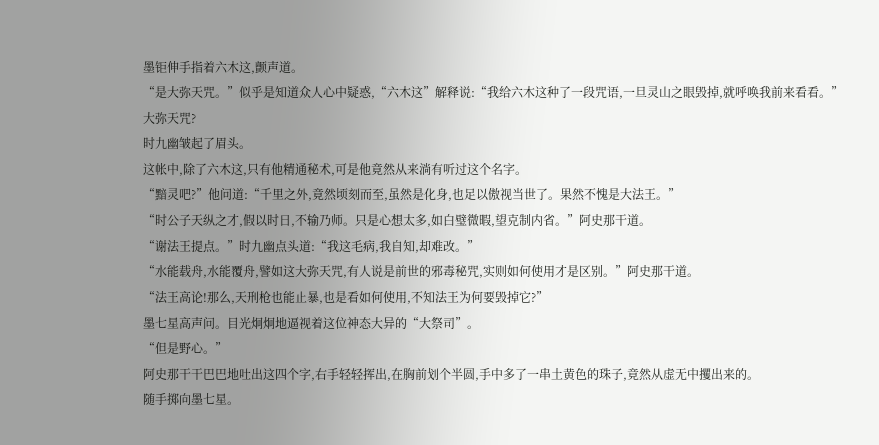墨钜伸手指着六木这,颤声道。
“是大弥天咒。”似乎是知道众人心中疑惑,“六木这”解释说:“我给六木这种了一段咒语,一旦灵山之眼毁掉,就呼唤我前来看看。”
大弥天咒?
时九幽皱起了眉头。
这帐中,除了六木这,只有他精通秘术,可是他竟然从来淌有听过这个名字。
“黯灵吧?”他问道:“千里之外,竟然顷刻而至,虽然是化身,也足以傲视当世了。果然不愧是大法王。”
“时公子天纵之才,假以时日,不输乃师。只是心想太多,如白璧微暇,望克制内省。”阿史那干道。
“谢法王提点。”时九幽点头道:“我这毛病,我自知,却难改。”
“水能载舟,水能覆舟,譬如这大弥天咒,有人说是前世的邪毒秘咒,实则如何使用才是区别。”阿史那干道。
“法王高论!那么,天刑枪也能止暴,也是看如何使用,不知法王为何要毁掉它?”
墨七星高声问。目光炯炯地逼视着这位神态大异的“大祭司”。
“但是野心。”
阿史那干干巴巴地吐出这四个字,右手轻轻挥出,在胸前划个半圆,手中多了一串土黄色的珠子,竟然从虚无中攫出来的。
随手掷向墨七星。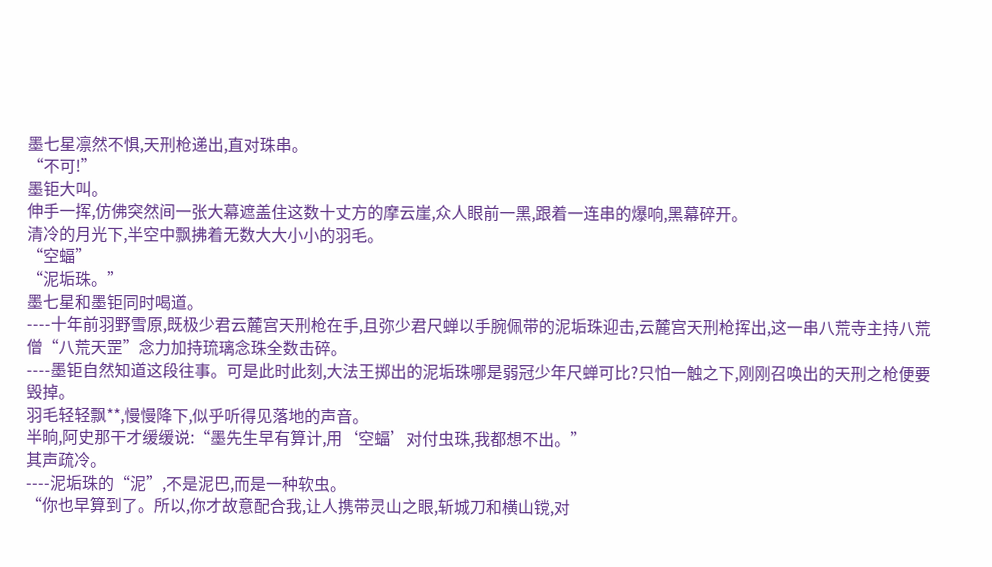墨七星凛然不惧,天刑枪递出,直对珠串。
“不可!”
墨钜大叫。
伸手一挥,仿佛突然间一张大幕遮盖住这数十丈方的摩云崖,众人眼前一黑,跟着一连串的爆响,黑幕碎开。
清冷的月光下,半空中飘拂着无数大大小小的羽毛。
“空蝠”
“泥垢珠。”
墨七星和墨钜同时喝道。
----十年前羽野雪原,既极少君云麓宫天刑枪在手,且弥少君尺蝉以手腕佩带的泥垢珠迎击,云麓宫天刑枪挥出,这一串八荒寺主持八荒僧“八荒天罡”念力加持琉璃念珠全数击碎。
----墨钜自然知道这段往事。可是此时此刻,大法王掷出的泥垢珠哪是弱冠少年尺蝉可比?只怕一触之下,刚刚召唤出的天刑之枪便要毁掉。
羽毛轻轻飘**,慢慢降下,似乎听得见落地的声音。
半晌,阿史那干才缓缓说:“墨先生早有算计,用‘空蝠’对付虫珠,我都想不出。”
其声疏冷。
----泥垢珠的“泥”,不是泥巴,而是一种软虫。
“你也早算到了。所以,你才故意配合我,让人携带灵山之眼,斩城刀和横山镋,对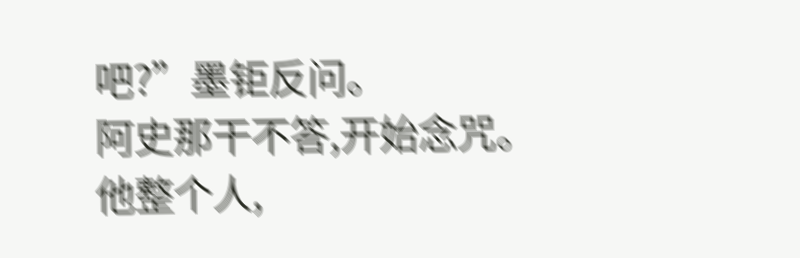吧?”墨钜反问。
阿史那干不答,开始念咒。
他整个人,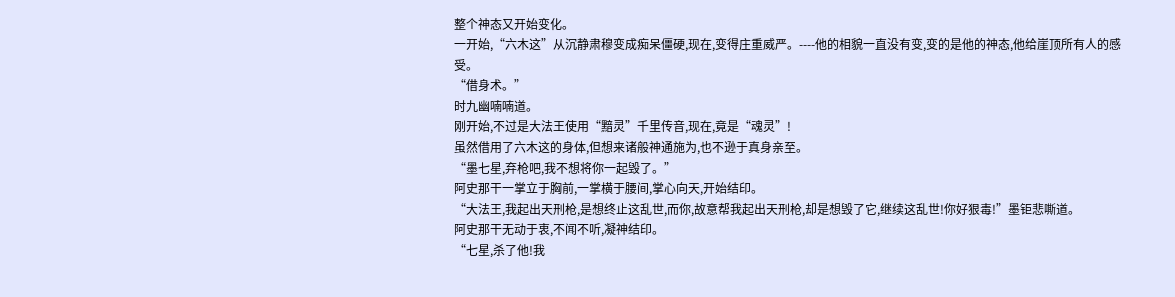整个神态又开始变化。
一开始,“六木这”从沉静肃穆变成痴呆僵硬,现在,变得庄重威严。----他的相貌一直没有变,变的是他的神态,他给崖顶所有人的感受。
“借身术。”
时九幽喃喃道。
刚开始,不过是大法王使用“黯灵”千里传音,现在,竟是“魂灵”!
虽然借用了六木这的身体,但想来诸般神通施为,也不逊于真身亲至。
“墨七星,弃枪吧,我不想将你一起毁了。”
阿史那干一掌立于胸前,一掌横于腰间,掌心向天,开始结印。
“大法王,我起出天刑枪,是想终止这乱世,而你,故意帮我起出天刑枪,却是想毁了它,继续这乱世!你好狠毒!”墨钜悲嘶道。
阿史那干无动于衷,不闻不听,凝神结印。
“七星,杀了他!我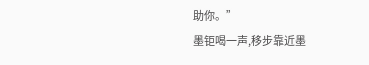助你。”
墨钜喝一声,移步靠近墨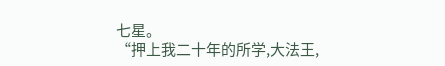七星。
“押上我二十年的所学,大法王,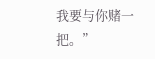我要与你赌一把。”